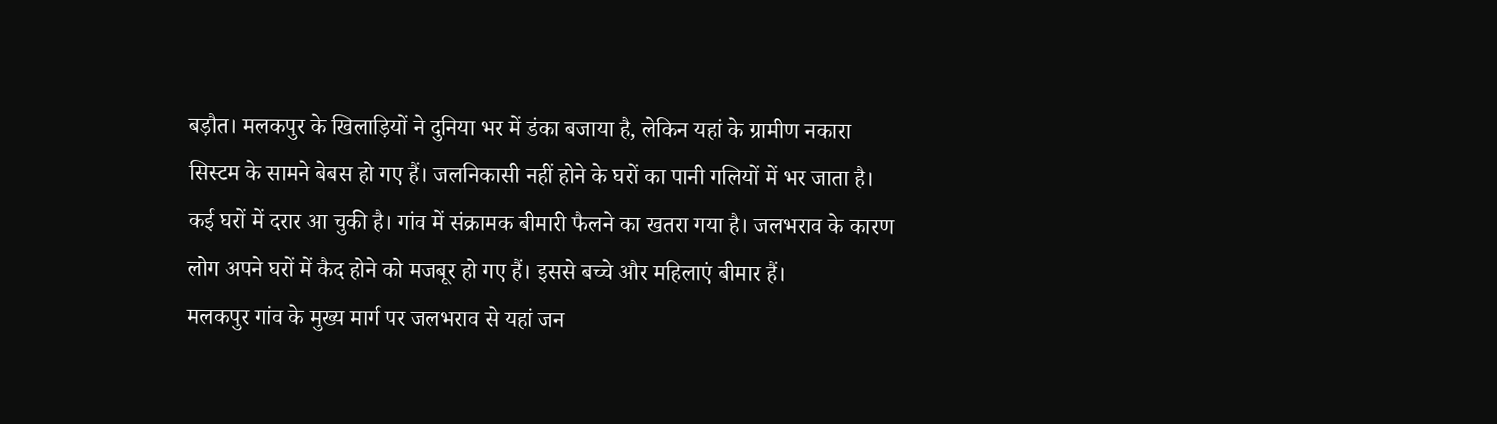बड़ौत। मलकपुर के खिलाड़ियों ने दुनिया भर में डंका बजाया है, लेकिन यहां के ग्रामीण नकारा सिस्टम के सामने बेबस हो गए हैं। जलनिकासी नहीं होने के घरों का पानी गलियों में भर जाता है। कई घरों में दरार आ चुकी है। गांव में संक्रामक बीमारी फैलने का खतरा गया है। जलभराव के कारण लोग अपने घरों में कैद होने को मजबूर हो गए हैं। इससे बच्चे और महिलाएं बीमार हैं।
मलकपुर गांव के मुख्य मार्ग पर जलभराव से यहां जन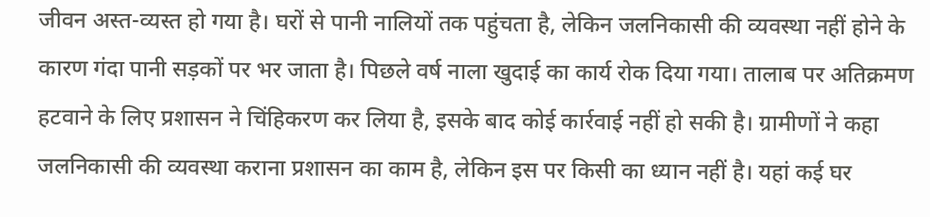जीवन अस्त-व्यस्त हो गया है। घरों से पानी नालियों तक पहुंचता है, लेकिन जलनिकासी की व्यवस्था नहीं होने के कारण गंदा पानी सड़कों पर भर जाता है। पिछले वर्ष नाला खुदाई का कार्य रोक दिया गया। तालाब पर अतिक्रमण हटवाने के लिए प्रशासन ने चिंहिकरण कर लिया है, इसके बाद कोई कार्रवाई नहीं हो सकी है। ग्रामीणों ने कहा जलनिकासी की व्यवस्था कराना प्रशासन का काम है, लेकिन इस पर किसी का ध्यान नहीं है। यहां कई घर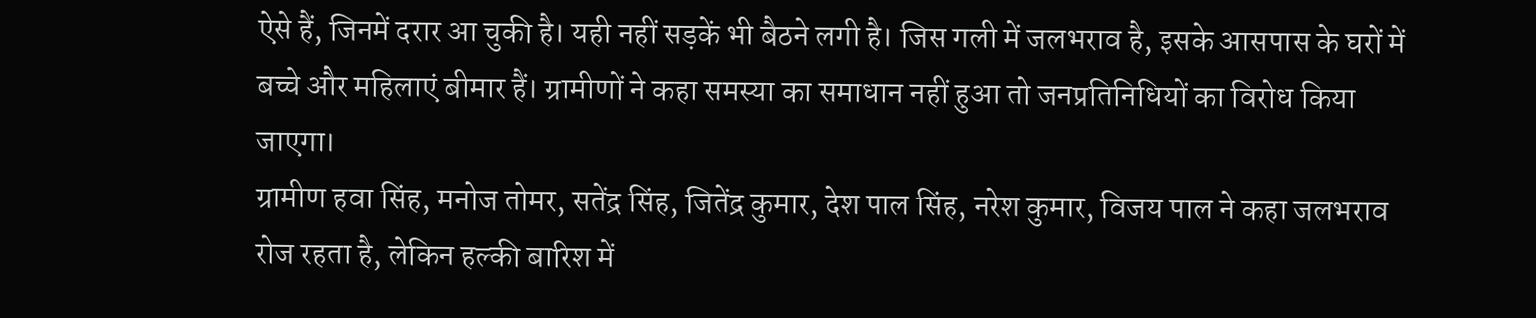ऐसे हैं, जिनमें दरार आ चुकी है। यही नहीं सड़कें भी बैठने लगी है। जिस गली में जलभराव है, इसके आसपास के घरों में बच्चे और महिलाएं बीमार हैं। ग्रामीणों ने कहा समस्या का समाधान नहीं हुआ तो जनप्रतिनिधियों का विरोध किया जाएगा।
ग्रामीण हवा सिंह, मनोज तोमर, सतेंद्र सिंह, जितेंद्र कुमार, देश पाल सिंह, नरेश कुमार, विजय पाल ने कहा जलभराव रोज रहता है, लेकिन हल्की बारिश में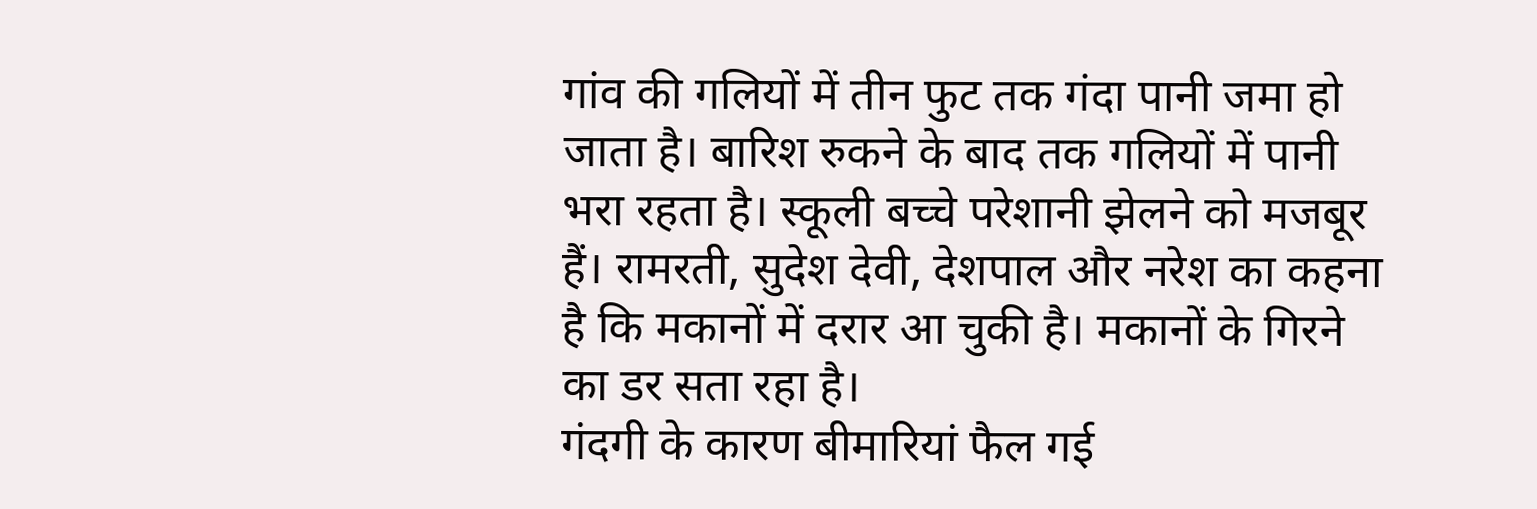गांव की गलियों में तीन फुट तक गंदा पानी जमा हो जाता है। बारिश रुकने के बाद तक गलियों में पानी भरा रहता है। स्कूली बच्चे परेशानी झेलने को मजबूर हैं। रामरती, सुदेश देवी, देशपाल और नरेश का कहना है कि मकानों में दरार आ चुकी है। मकानों के गिरने का डर सता रहा है।
गंदगी के कारण बीमारियां फैल गई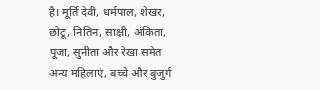है। मूर्ति देवी, धर्मपाल, शेखर, छोटू, नितिन, साक्षी, अंकिता, पूजा, सुनीता और रेखा समेत अन्य महिलाएं, बच्चे और बुजुर्ग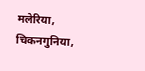मलेरिया, चिकनगुनिया,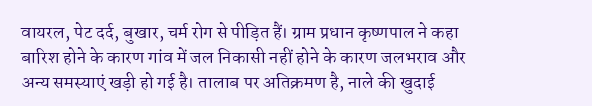वायरल, पेट दर्द, बुखार, चर्म रोग से पीड़ित हैं। ग्राम प्रधान कृष्णपाल ने कहा बारिश होने के कारण गांव में जल निकासी नहीं होने के कारण जलभराव और अन्य समस्याएं खड़ी हो गई है। तालाब पर अतिक्रमण है, नाले की खुदाई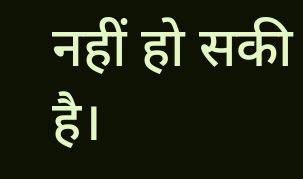नहीं हो सकी है।